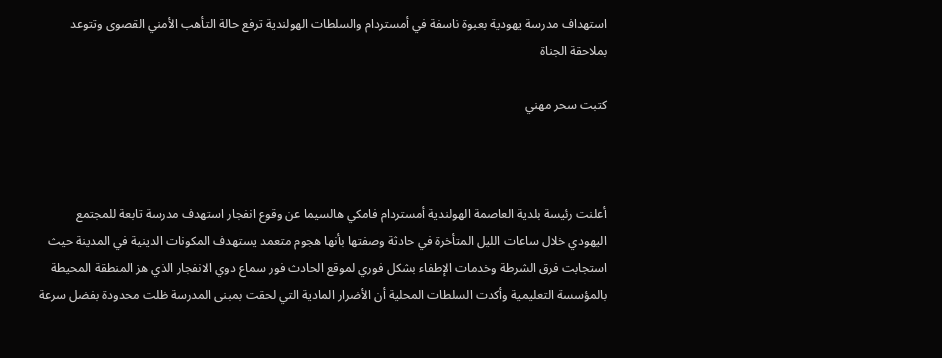استهداف مدرسة يهودية بعبوة ناسفة في أمستردام والسلطات الهولندية ترفع حالة التأهب الأمني القصوى وتتوعد بملاحقة الجناة

كتبت سحر مهني



أعلنت رئيسة بلدية العاصمة الهولندية أمستردام فامكي هالسيما عن وقوع انفجار استهدف مدرسة تابعة للمجتمع اليهودي خلال ساعات الليل المتأخرة في حادثة وصفتها بأنها هجوم متعمد يستهدف المكونات الدينية في المدينة حيث استجابت فرق الشرطة وخدمات الإطفاء بشكل فوري لموقع الحادث فور سماع دوي الانفجار الذي هز المنطقة المحيطة بالمؤسسة التعليمية وأكدت السلطات المحلية أن الأضرار المادية التي لحقت بمبنى المدرسة ظلت محدودة بفضل سرعة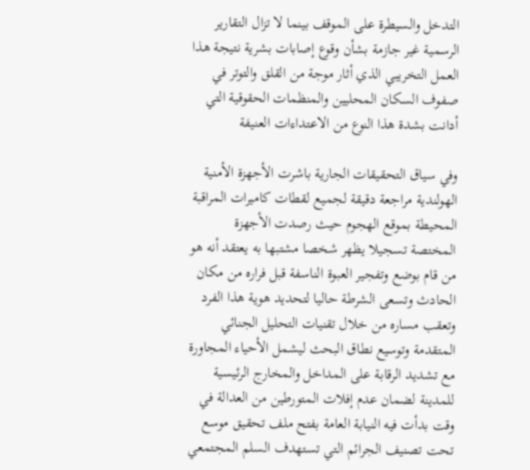التدخل والسيطرة على الموقف بينما لا تزال التقارير الرسمية غير جازمة بشأن وقوع إصابات بشرية نتيجة هذا العمل التخريبي الذي أثار موجة من القلق والتوتر في صفوف السكان المحليين والمنظمات الحقوقية التي أدانت بشدة هذا النوع من الاعتداءات العنيفة

وفي سياق التحقيقات الجارية باشرت الأجهزة الأمنية الهولندية مراجعة دقيقة لجميع لقطات كاميرات المراقبة المحيطة بموقع الهجوم حيث رصدت الأجهزة المختصة تسجيلا يظهر شخصا مشتبها به يعتقد أنه هو من قام بوضع وتفجير العبوة الناسفة قبل فراره من مكان الحادث وتسعى الشرطة حاليا لتحديد هوية هذا الفرد وتعقب مساره من خلال تقنيات التحليل الجنائي المتقدمة وتوسيع نطاق البحث ليشمل الأحياء المجاورة مع تشديد الرقابة على المداخل والمخارج الرئيسية للمدينة لضمان عدم إفلات المتورطين من العدالة في وقت بدأت فيه النيابة العامة بفتح ملف تحقيق موسع تحت تصنيف الجرائم التي تستهدف السلم المجتمعي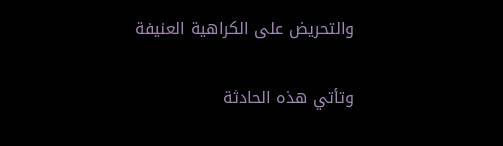والتحريض على الكراهية العنيفة

وتأتي هذه الحادثة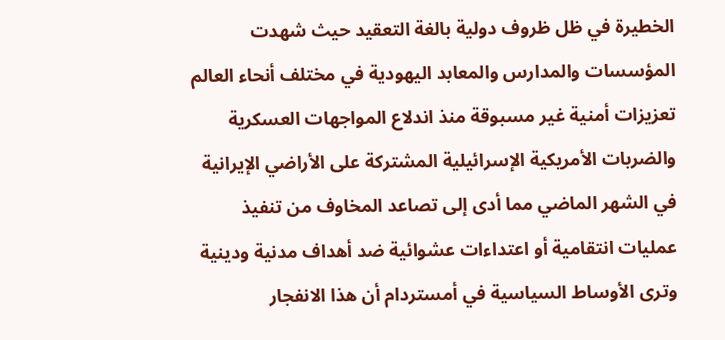الخطيرة في ظل ظروف دولية بالغة التعقيد حيث شهدت المؤسسات والمدارس والمعابد اليهودية في مختلف أنحاء العالم تعزيزات أمنية غير مسبوقة منذ اندلاع المواجهات العسكرية والضربات الأمريكية الإسرائيلية المشتركة على الأراضي الإيرانية في الشهر الماضي مما أدى إلى تصاعد المخاوف من تنفيذ عمليات انتقامية أو اعتداءات عشوائية ضد أهداف مدنية ودينية وترى الأوساط السياسية في أمستردام أن هذا الانفجار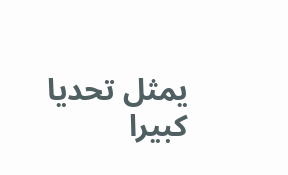يمثل تحديا كبيرا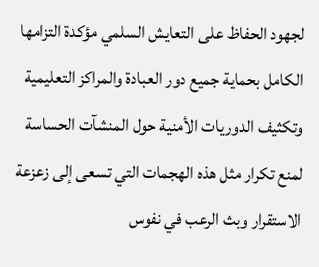لجهود الحفاظ على التعايش السلمي مؤكدة التزامها الكامل بحماية جميع دور العبادة والمراكز التعليمية وتكثيف الدوريات الأمنية حول المنشآت الحساسة لمنع تكرار مثل هذه الهجمات التي تسعى إلى زعزعة الاستقرار وبث الرعب في نفوس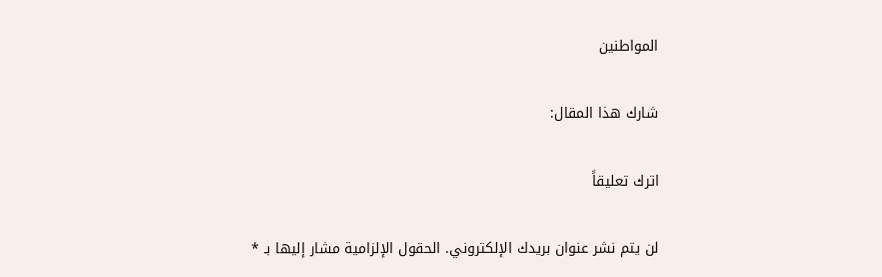المواطنين

شارك هذا المقال:

اترك تعليقاً

لن يتم نشر عنوان بريدك الإلكتروني. الحقول الإلزامية مشار إليها بـ *